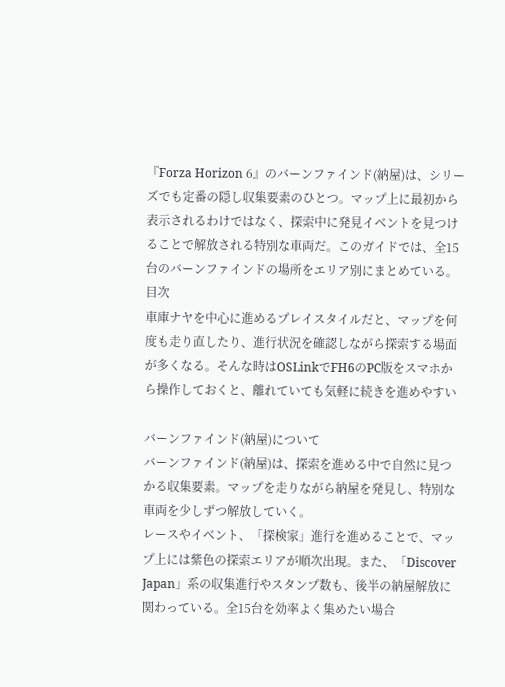『Forza Horizon 6』のバーンファインド(納屋)は、シリーズでも定番の隠し収集要素のひとつ。マップ上に最初から表示されるわけではなく、探索中に発見イベントを見つけることで解放される特別な車両だ。このガイドでは、全15台のバーンファインドの場所をエリア別にまとめている。
目次
車庫ナヤを中心に進めるプレイスタイルだと、マップを何度も走り直したり、進行状況を確認しながら探索する場面が多くなる。そんな時はOSLinkでFH6のPC版をスマホから操作しておくと、離れていても気軽に続きを進めやすい

バーンファインド(納屋)について
バーンファインド(納屋)は、探索を進める中で自然に見つかる収集要素。マップを走りながら納屋を発見し、特別な車両を少しずつ解放していく。
レースやイベント、「探検家」進行を進めることで、マップ上には紫色の探索エリアが順次出現。また、「Discover Japan」系の収集進行やスタンプ数も、後半の納屋解放に関わっている。全15台を効率よく集めたい場合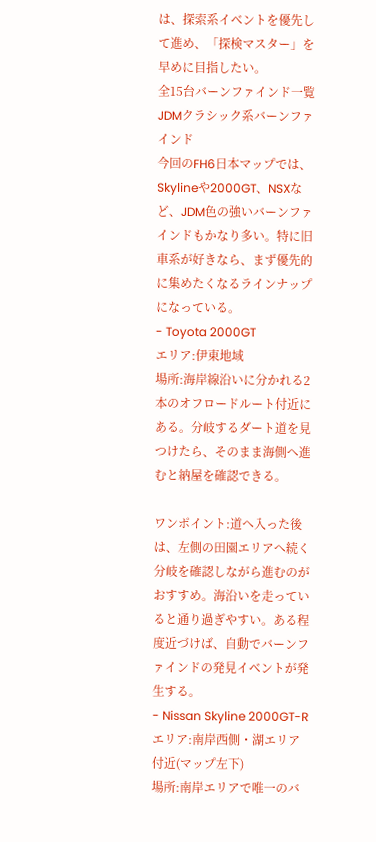は、探索系イベントを優先して進め、「探検マスター」を早めに目指したい。
全15台バーンファインド一覧
JDMクラシック系バーンファインド
今回のFH6日本マップでは、Skylineや2000GT、NSXなど、JDM色の強いバーンファインドもかなり多い。特に旧車系が好きなら、まず優先的に集めたくなるラインナップになっている。
- Toyota 2000GT
エリア:伊東地域
場所:海岸線沿いに分かれる2本のオフロードルート付近にある。分岐するダート道を見つけたら、そのまま海側へ進むと納屋を確認できる。

ワンポイント:道へ入った後は、左側の田園エリアへ続く分岐を確認しながら進むのがおすすめ。海沿いを走っていると通り過ぎやすい。ある程度近づけば、自動でバーンファインドの発見イベントが発生する。
- Nissan Skyline 2000GT-R
エリア:南岸西側・湖エリア付近(マップ左下)
場所:南岸エリアで唯一のバ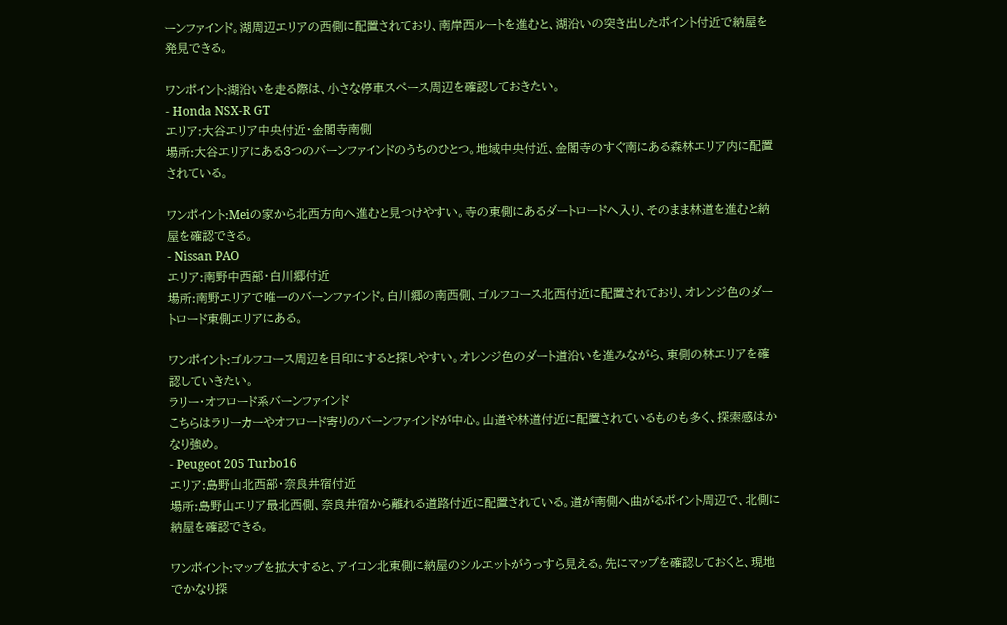ーンファインド。湖周辺エリアの西側に配置されており、南岸西ルートを進むと、湖沿いの突き出したポイント付近で納屋を発見できる。

ワンポイント:湖沿いを走る際は、小さな停車スペース周辺を確認しておきたい。
- Honda NSX-R GT
エリア:大谷エリア中央付近・金閣寺南側
場所:大谷エリアにある3つのバーンファインドのうちのひとつ。地域中央付近、金閣寺のすぐ南にある森林エリア内に配置されている。

ワンポイント:Meiの家から北西方向へ進むと見つけやすい。寺の東側にあるダートロードへ入り、そのまま林道を進むと納屋を確認できる。
- Nissan PAO
エリア:南野中西部・白川郷付近
場所:南野エリアで唯一のバーンファインド。白川郷の南西側、ゴルフコース北西付近に配置されており、オレンジ色のダートロード東側エリアにある。

ワンポイント:ゴルフコース周辺を目印にすると探しやすい。オレンジ色のダート道沿いを進みながら、東側の林エリアを確認していきたい。
ラリー・オフロード系バーンファインド
こちらはラリーカーやオフロード寄りのバーンファインドが中心。山道や林道付近に配置されているものも多く、探索感はかなり強め。
- Peugeot 205 Turbo16
エリア:島野山北西部・奈良井宿付近
場所:島野山エリア最北西側、奈良井宿から離れる道路付近に配置されている。道が南側へ曲がるポイント周辺で、北側に納屋を確認できる。

ワンポイント:マップを拡大すると、アイコン北東側に納屋のシルエットがうっすら見える。先にマップを確認しておくと、現地でかなり探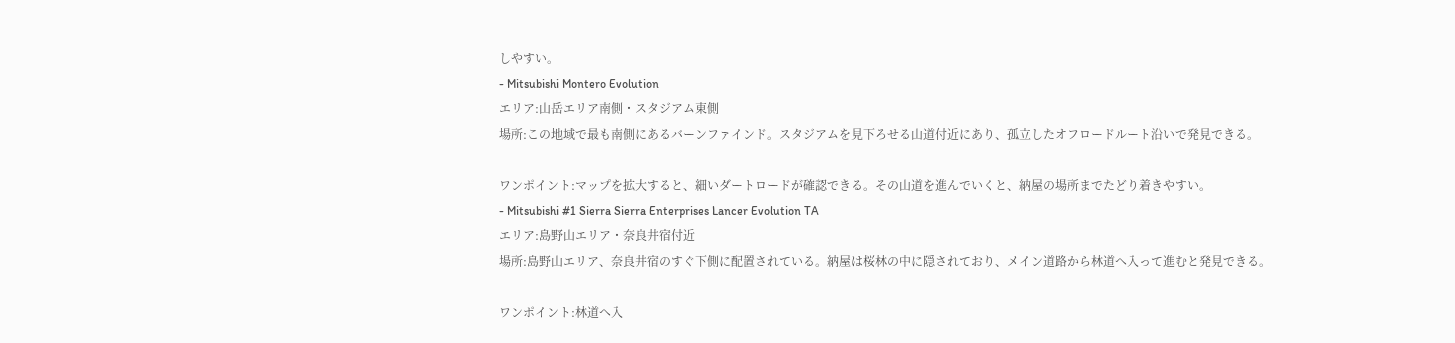しやすい。
- Mitsubishi Montero Evolution
エリア:山岳エリア南側・スタジアム東側
場所:この地域で最も南側にあるバーンファインド。スタジアムを見下ろせる山道付近にあり、孤立したオフロードルート沿いで発見できる。

ワンポイント:マップを拡大すると、細いダートロードが確認できる。その山道を進んでいくと、納屋の場所までたどり着きやすい。
- Mitsubishi #1 Sierra Sierra Enterprises Lancer Evolution TA
エリア:島野山エリア・奈良井宿付近
場所:島野山エリア、奈良井宿のすぐ下側に配置されている。納屋は桜林の中に隠されており、メイン道路から林道へ入って進むと発見できる。

ワンポイント:林道へ入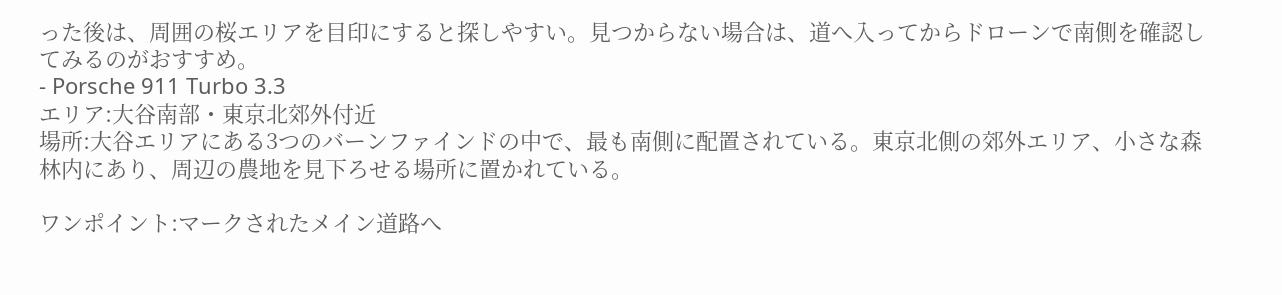った後は、周囲の桜エリアを目印にすると探しやすい。見つからない場合は、道へ入ってからドローンで南側を確認してみるのがおすすめ。
- Porsche 911 Turbo 3.3
エリア:大谷南部・東京北郊外付近
場所:大谷エリアにある3つのバーンファインドの中で、最も南側に配置されている。東京北側の郊外エリア、小さな森林内にあり、周辺の農地を見下ろせる場所に置かれている。

ワンポイント:マークされたメイン道路へ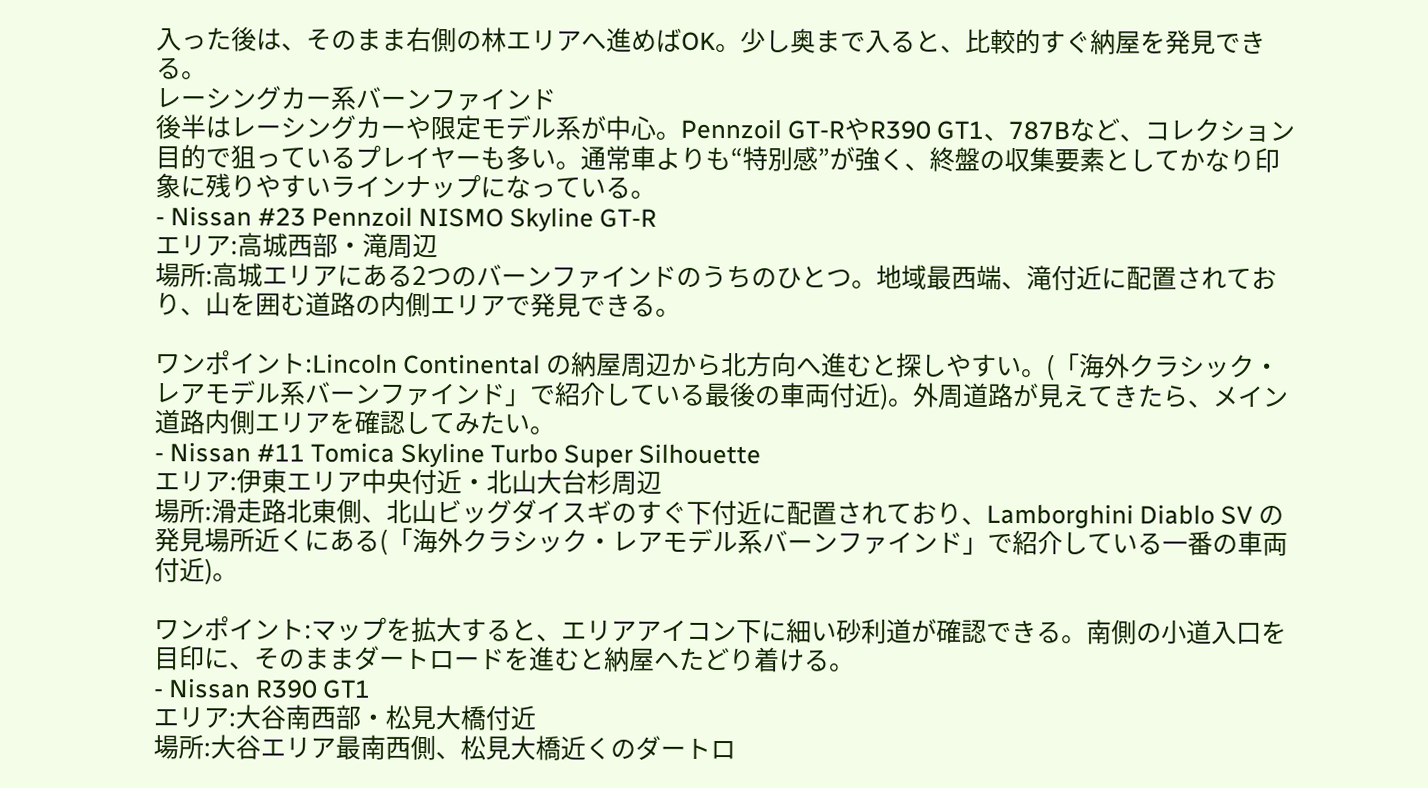入った後は、そのまま右側の林エリアへ進めばOK。少し奥まで入ると、比較的すぐ納屋を発見できる。
レーシングカー系バーンファインド
後半はレーシングカーや限定モデル系が中心。Pennzoil GT-RやR390 GT1、787Bなど、コレクション目的で狙っているプレイヤーも多い。通常車よりも“特別感”が強く、終盤の収集要素としてかなり印象に残りやすいラインナップになっている。
- Nissan #23 Pennzoil NISMO Skyline GT-R
エリア:高城西部・滝周辺
場所:高城エリアにある2つのバーンファインドのうちのひとつ。地域最西端、滝付近に配置されており、山を囲む道路の内側エリアで発見できる。

ワンポイント:Lincoln Continental の納屋周辺から北方向へ進むと探しやすい。(「海外クラシック・レアモデル系バーンファインド」で紹介している最後の車両付近)。外周道路が見えてきたら、メイン道路内側エリアを確認してみたい。
- Nissan #11 Tomica Skyline Turbo Super Silhouette
エリア:伊東エリア中央付近・北山大台杉周辺
場所:滑走路北東側、北山ビッグダイスギのすぐ下付近に配置されており、Lamborghini Diablo SV の発見場所近くにある(「海外クラシック・レアモデル系バーンファインド」で紹介している一番の車両付近)。

ワンポイント:マップを拡大すると、エリアアイコン下に細い砂利道が確認できる。南側の小道入口を目印に、そのままダートロードを進むと納屋へたどり着ける。
- Nissan R390 GT1
エリア:大谷南西部・松見大橋付近
場所:大谷エリア最南西側、松見大橋近くのダートロ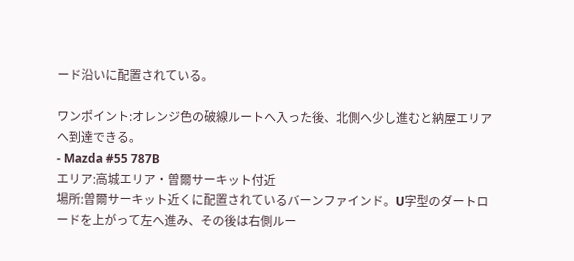ード沿いに配置されている。

ワンポイント:オレンジ色の破線ルートへ入った後、北側へ少し進むと納屋エリアへ到達できる。
- Mazda #55 787B
エリア:高城エリア・曽爾サーキット付近
場所:曽爾サーキット近くに配置されているバーンファインド。U字型のダートロードを上がって左へ進み、その後は右側ルー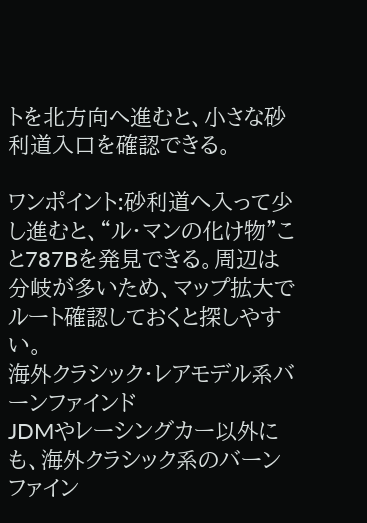トを北方向へ進むと、小さな砂利道入口を確認できる。

ワンポイント:砂利道へ入って少し進むと、“ル・マンの化け物”こと787Bを発見できる。周辺は分岐が多いため、マップ拡大でルート確認しておくと探しやすい。
海外クラシック・レアモデル系バーンファインド
JDMやレーシングカー以外にも、海外クラシック系のバーンファイン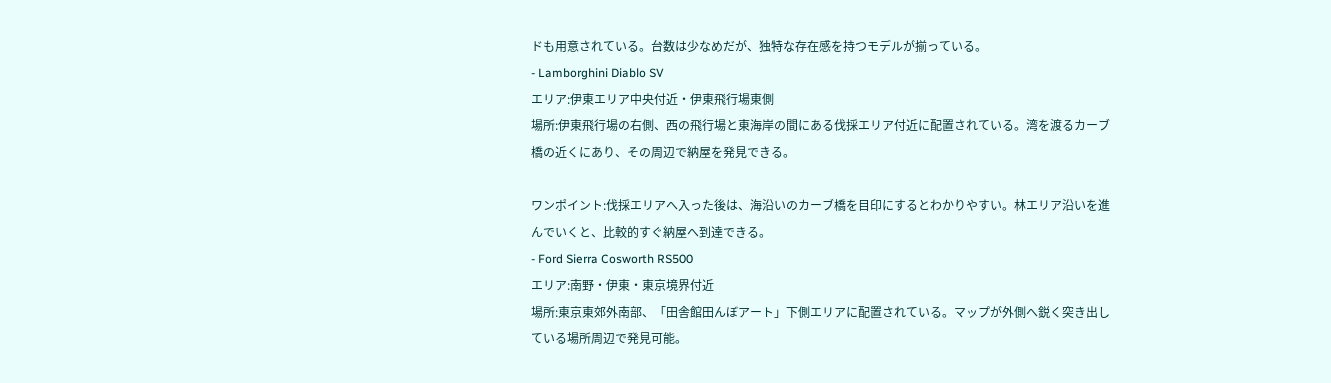ドも用意されている。台数は少なめだが、独特な存在感を持つモデルが揃っている。
- Lamborghini Diablo SV
エリア:伊東エリア中央付近・伊東飛行場東側
場所:伊東飛行場の右側、西の飛行場と東海岸の間にある伐採エリア付近に配置されている。湾を渡るカーブ橋の近くにあり、その周辺で納屋を発見できる。

ワンポイント:伐採エリアへ入った後は、海沿いのカーブ橋を目印にするとわかりやすい。林エリア沿いを進んでいくと、比較的すぐ納屋へ到達できる。
- Ford Sierra Cosworth RS500
エリア:南野・伊東・東京境界付近
場所:東京東郊外南部、「田舎館田んぼアート」下側エリアに配置されている。マップが外側へ鋭く突き出している場所周辺で発見可能。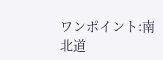ワンポイント:南北道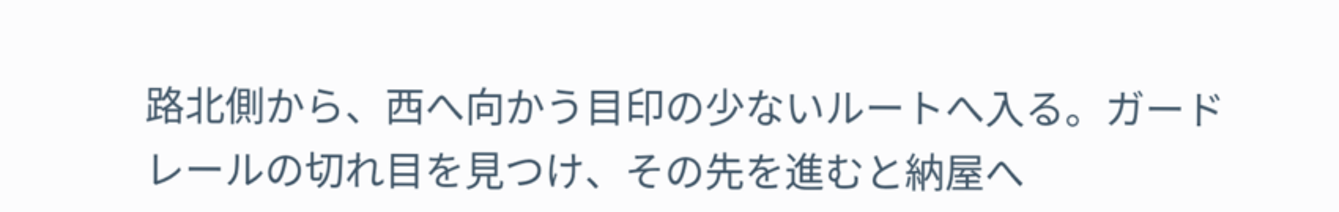路北側から、西へ向かう目印の少ないルートへ入る。ガードレールの切れ目を見つけ、その先を進むと納屋へ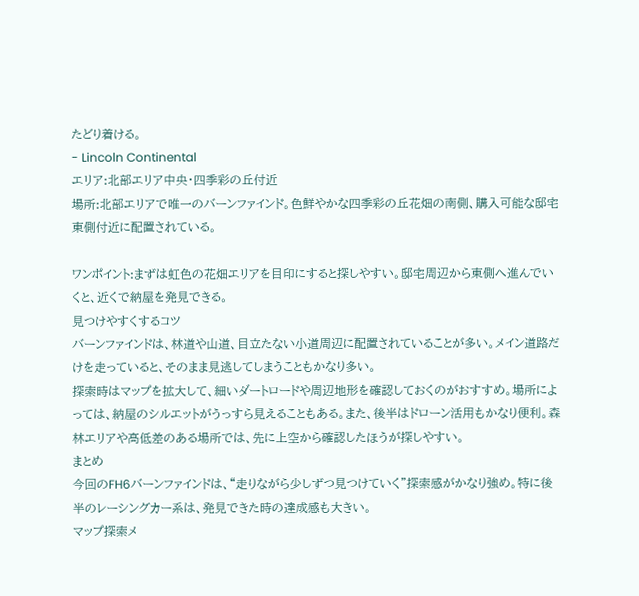たどり着ける。
- Lincoln Continental
エリア:北部エリア中央・四季彩の丘付近
場所:北部エリアで唯一のバーンファインド。色鮮やかな四季彩の丘花畑の南側、購入可能な邸宅東側付近に配置されている。

ワンポイント:まずは虹色の花畑エリアを目印にすると探しやすい。邸宅周辺から東側へ進んでいくと、近くで納屋を発見できる。
見つけやすくするコツ
バーンファインドは、林道や山道、目立たない小道周辺に配置されていることが多い。メイン道路だけを走っていると、そのまま見逃してしまうこともかなり多い。
探索時はマップを拡大して、細いダートロードや周辺地形を確認しておくのがおすすめ。場所によっては、納屋のシルエットがうっすら見えることもある。また、後半はドローン活用もかなり便利。森林エリアや高低差のある場所では、先に上空から確認したほうが探しやすい。
まとめ
今回のFH6バーンファインドは、“走りながら少しずつ見つけていく”探索感がかなり強め。特に後半のレーシングカー系は、発見できた時の達成感も大きい。
マップ探索メ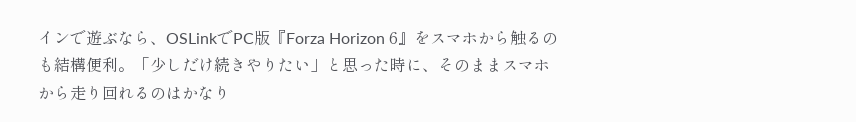インで遊ぶなら、OSLinkでPC版『Forza Horizon 6』をスマホから触るのも結構便利。「少しだけ続きやりたい」と思った時に、そのままスマホから走り回れるのはかなり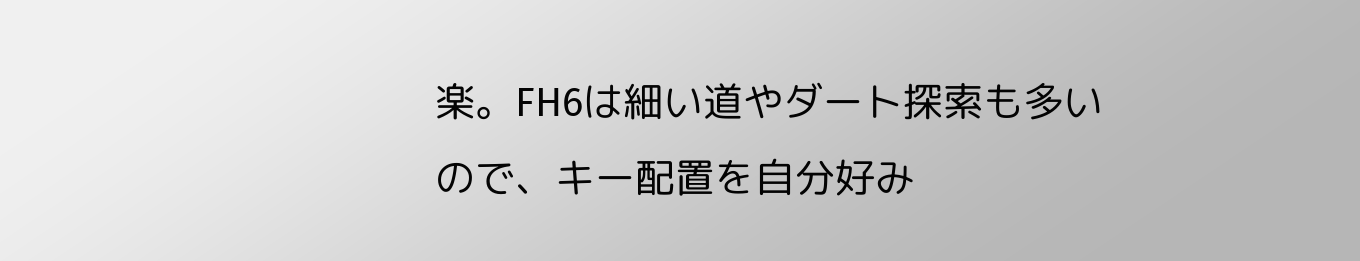楽。FH6は細い道やダート探索も多いので、キー配置を自分好み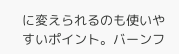に変えられるのも使いやすいポイント。バーンフ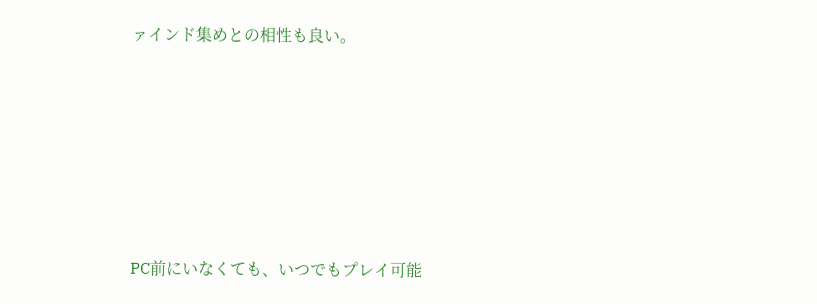ァインド集めとの相性も良い。








PC前にいなくても、いつでもプレイ可能